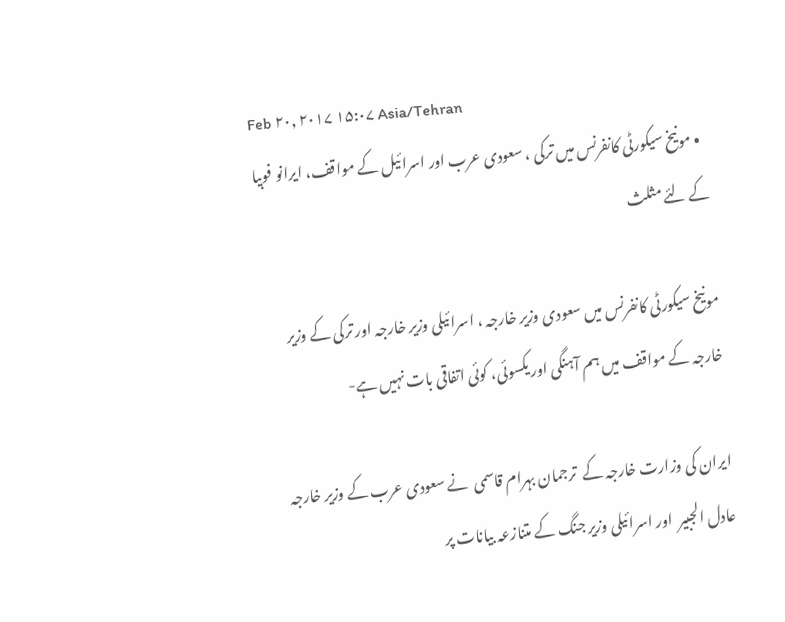Feb ۲۰, ۲۰۱۷ ۱۵:۰۷ Asia/Tehran
  • مونیخ سیکورٹی کانفرنس میں ترکی ، سعودی عرب اور اسرائیل کے مواقف، ایرانو فوبیا کے لئے مثلث

مونیخ سیکورٹی کانفرنس میں سعودی وزیر خارجہ ، اسرائیلی وزیر خارجہ اور ترکی کے وزیر خارجہ کے مواقف میں ہم آہنگی اور یکسوئی، کوئی اتفاقی بات نہیں ہے-

ایران کی وزارت خارجہ کے  ترجمان بہرام قاسمی  نے سعودی عرب کے وزیر خارجہ عادل الجبیر  اور اسرائیلی وزیر جنگ کے متنازعہ بیانات پر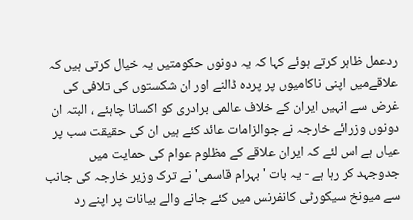ردعمل ظاہر کرتے ہوئے کہا کہ یہ دونوں حکومتیں یہ خیال کرتی ہیں کہ علاقےمیں اپنی ناکامیوں پر پردہ ڈالنے اور ان شکستوں کی تلافی کی غرض سے انہیں ایران کے خلاف عالمی برادری کو اکسانا چاہئے ، البتہ ان دونوں وزرائے خارجہ نے جوالزامات عائد کئے ہیں ان کی حقیقت سب پر عیاں ہے اس لئے کہ ایران علاقے کے مظلوم عوام کی حمایت میں جدوجہد کر رہا ہے - یہ بات 'بہرام قاسمی' نے ترک وزیر خارجہ کی جانب سے میونخ سیکورٹی کانفرنس میں کئے جانے والے بیانات پر اپنے رد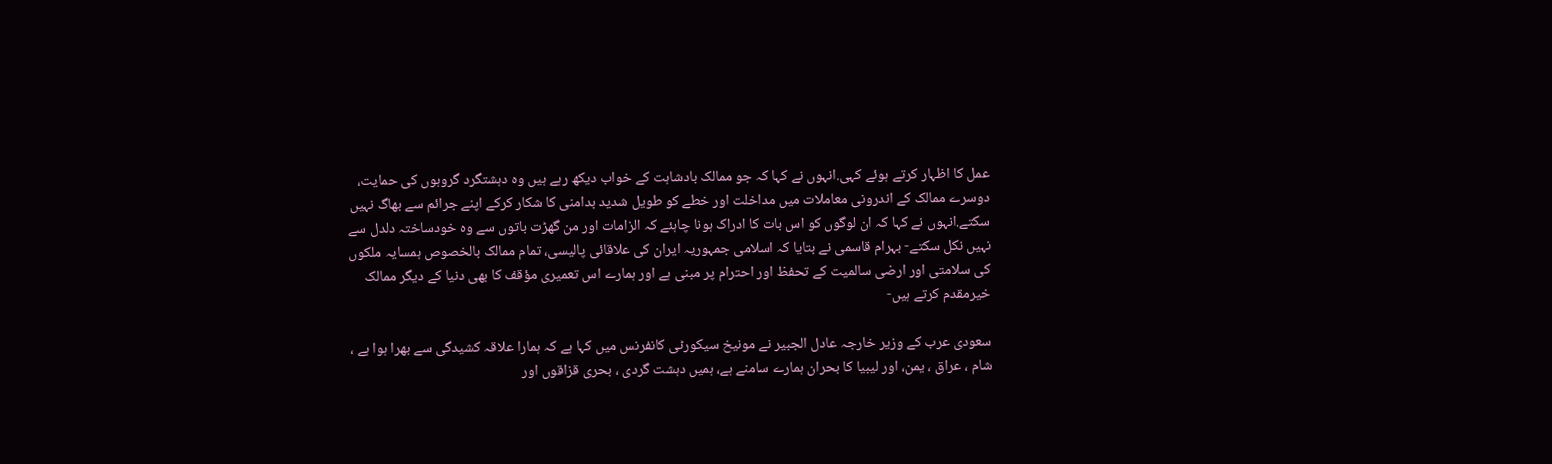عمل کا اظہار کرتے ہوئے کہی.انہوں نے کہا کہ جو ممالک بادشاہت کے خواب دیکھ رہے ہیں وہ دہشتگرد گروہوں کی حمایت، دوسرے ممالک کے اندرونی معاملات میں مداخلت اور خطے کو طویل شدید بدامنی کا شکار کرکے اپنے جرائم سے بھاگ نہیں سکتے.انہوں نے کہا کہ ان لوگوں کو اس بات کا ادراک ہونا چاہئے کہ الزامات اور من گھڑت باتوں سے وہ خودساختہ دلدل سے نہیں نکل سکتے- بہرام قاسمی نے بتایا کہ اسلامی جمہوریہ ایران کی علاقائی پالیسی، تمام ممالک بالخصوص ہمسایہ ملکوں کی سلامتی اور ارضی سالمیت کے تحفظ اور احترام پر مبنی ہے اور ہمارے اس تعمیری مؤقف کا بھی دنیا کے دیگر ممالک خیرمقدم کرتے ہیں-

سعودی عرب کے وزیر خارجہ عادل الجبیر نے مونیخ سیکورٹی کانفرنس میں کہا ہے کہ ہمارا علاقہ کشیدگی سے بھرا ہوا ہے ، شام ، عراق ، یمن، اور لیبیا کا بحران ہمارے سامنے ہے، ہمیں دہشت گردی ، بحری قزاقوں اور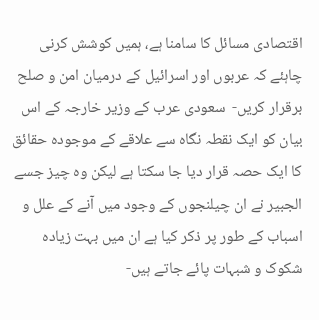اقتصادی مسائل کا سامنا ہے، ہمیں کوشش کرنی چاہئے کہ عربوں اور اسرائیل کے درمیان امن و صلح برقرار کریں-  سعودی عرب کے وزیر خارجہ کے اس بیان کو ایک نقطہ نگاہ سے علاقے کے موجودہ حقائق کا ایک حصہ قرار دیا جا سکتا ہے لیکن وہ چیز جسے الجبیر نے ان چیلنجوں کے وجود میں آنے کے علل و اسباب کے طور پر ذکر کیا ہے ان میں بہت زیادہ شکوک و شبہات پائے جاتے ہیں-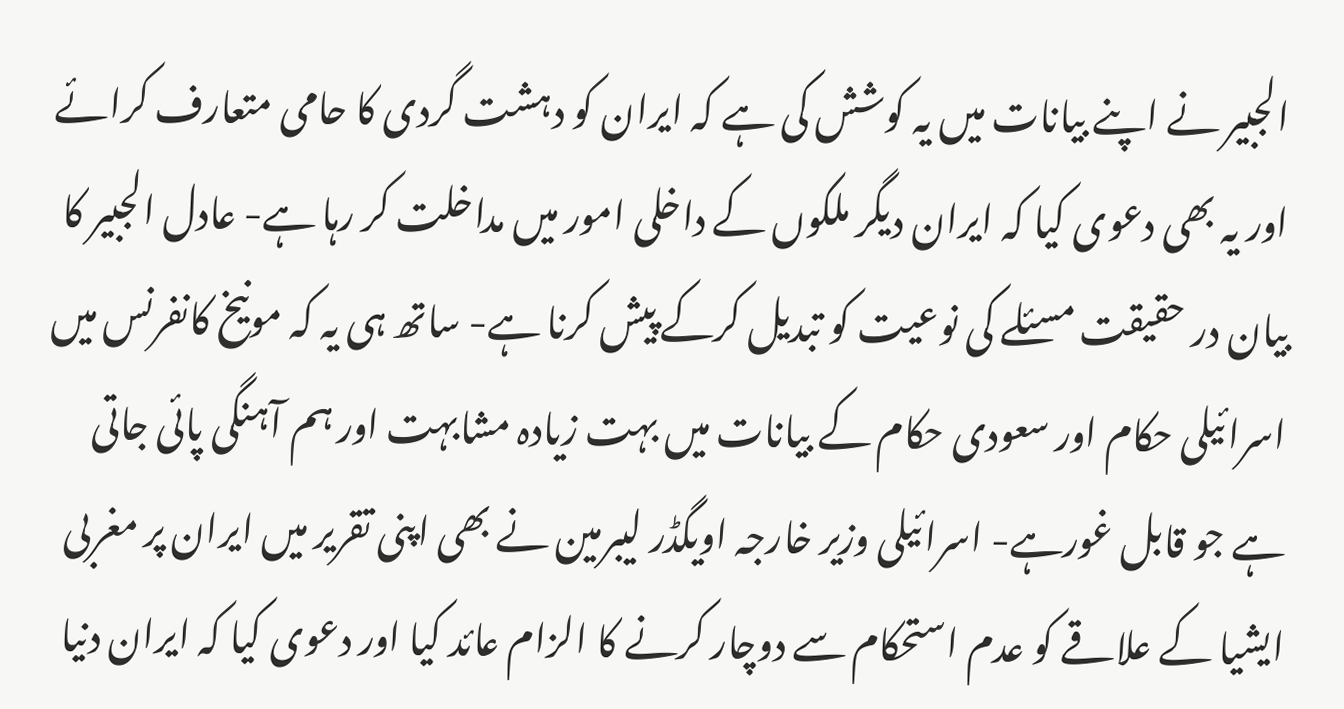الجبیر نے اپنے بیانات میں یہ کوشش کی ہے کہ ایران کو دہشت گردی کا حامی متعارف کرائے اور یہ بھی دعوی کیا کہ ایران دیگر ملکوں کے داخلی امور میں مداخلت کر رہا ہے- عادل الجبیر کا بیان در حقیقت مسئلے کی نوعیت کو تبدیل کرکے پیش کرنا ہے- ساتھ ہی یہ کہ مونیخ کانفرنس میں اسرائیلی حکام اور سعودی حکام کے بیانات میں بہت زیادہ مشابہت اور ہم آہنگی پائی جاتی ہے جو قابل غورہے- اسرائیلی وزیر خارجہ اویگڈر لیبرمین نے بھی اپنی تقریر میں ایران پر مغربی ایشیا کے علاقے کو عدم استحکام سے دوچار کرنے کا الزام عائد کیا اور دعوی کیا کہ ایران دنیا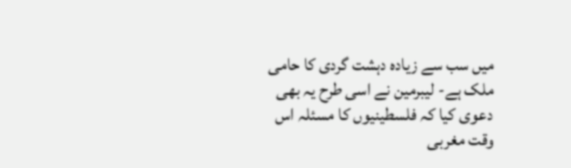میں سب سے زیادہ دہشت گردی کا حامی ملک ہے- لیبرمین نے اسی طرح یہ بھی دعوی کیا کہ فلسطینیوں کا مسئلہ اس وقت مغربی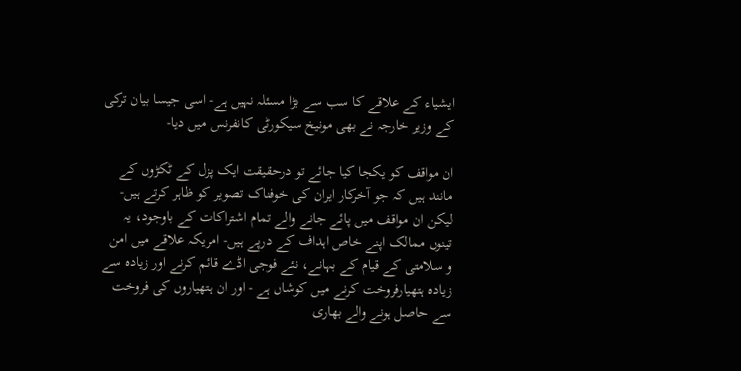ایشیاء کے علاقے کا سب سے بڑا مسئلہ نہیں ہے- اسی جیسا بیان ترکی کے وزیر خارجہ نے بھی مونیخ سیکورٹی کانفرنس میں دیا-

ان مواقف کو یکجا کیا جائے تو درحقیقت ایک پزل کے ٹکڑوں کے مانند ہیں کہ جو آخرکار ایران کی خوفناک تصویر کو ظاہر کرتے ہیں- لیکن ان مواقف میں پائے جانے والے تمام اشتراکات کے باوجود، یہ تینوں ممالک اپنے خاص اہداف کے درپے ہیں- امریکہ علاقے میں امن و سلامتی کے قیام کے بہانے، نئے فوجی اڈے قائم کرنے اور زیادہ سے زیادہ ہتھیارفروخت کرنے میں کوشاں ہے - اور ان ہتھیاروں کی فروخت سے حاصل ہونے والے بھاری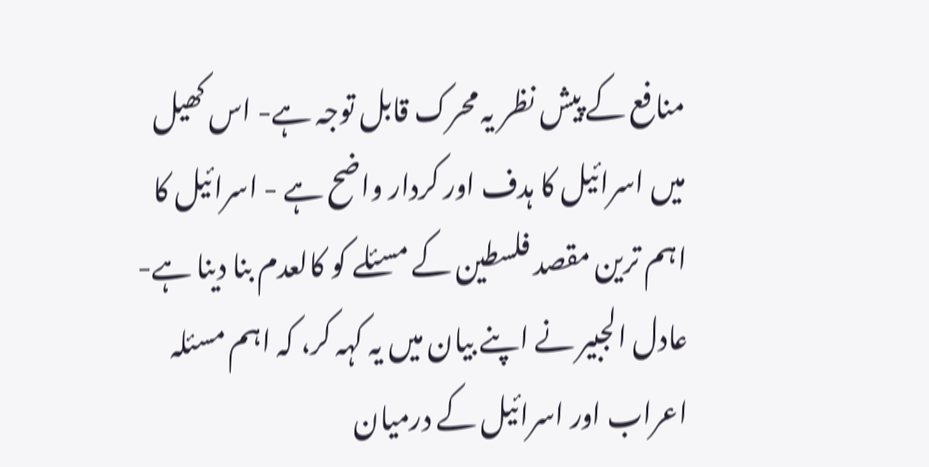منافع کے پیش نظر یہ محرک قابل توجہ ہے- اس کھیل میں اسرائیل کا ہدف اور کردار واضح ہے - اسرائیل کا اہم ترین مقصد فلسطین کے مسئلے کو کالعدم بنا دینا ہے- عادل الجبیر نے اپنے بیان میں یہ کہہ کر، کہ اہم مسئلہ اعراب اور اسرائیل کے درمیان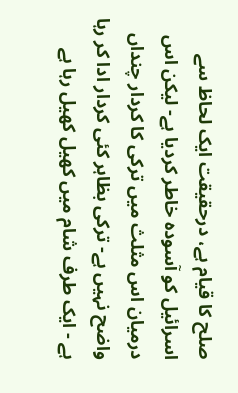صلح کا قیام ہے، درحقیقت ایک لحاظ سے اسرائیل کو آسودہ خاطر کردیا ہے- لیکن اس درمیان اس مثلث میں ترکی کا کردار چنداں واضح نہیں ہے- ترکی بظاہر کئی کردار ادا کر رہا ہے - ایک طرف شام میں کھیل کھیل رہا ہے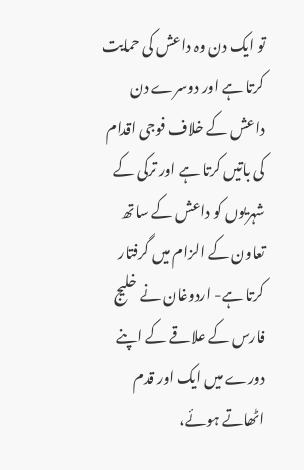تو ایک دن وہ داعش کی حمایت کرتا ہے اور دوسرے دن داعش کے خلاف فوجی اقدام کی باتیں کرتا ہے اور ترکی کے شہریوں کو داعش کے ساتھ تعاون کے الزام میں گرفتار کرتا ہے- اردوغان نے خلیج فارس کے علاقے کے اپنے دورے میں ایک اور قدم اٹھاتے ہوئے،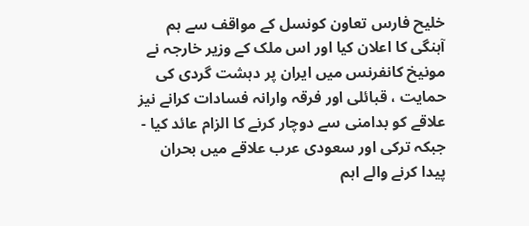خلیح فارس تعاون کونسل کے مواقف سے ہم آہنگی کا اعلان کیا اور اس ملک کے وزیر خارجہ نے مونیخ کانفرنس میں ایران پر دہشت گردی کی حمایت ، قبائلی اور فرقہ وارانہ فسادات کرانے نیز علاقے کو بدامنی سے دوچار کرنے کا الزام عائد کیا - جبکہ ترکی اور سعودی عرب علاقے میں بحران پیدا کرنے والے اہم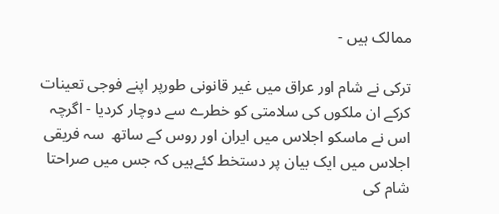ممالک ہیں -

ترکی نے شام اور عراق میں غیر قانونی طورپر اپنے فوجی تعینات کرکے ان ملکوں کی سلامتی کو خطرے سے دوچار کردیا - اگرچہ اس نے ماسکو اجلاس میں ایران اور روس کے ساتھ  سہ فریقی اجلاس میں ایک بیان پر دستخط کئےہیں کہ جس میں صراحتا شام کی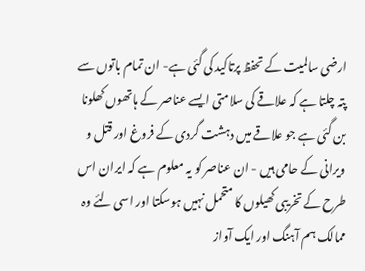ارضی سالمیت کے تحفظ پرتاکید کی گئی ہے- ان تمام باتوں سے پتہ چلتا ہے کہ علاقے کی سلامتی ایسے عناصر کے ہاتھوں کھلونا بن گئی ہے جو علاقے میں دہشت گردی کے فروغ اور قتل و ویرانی کے حامی ہیں - ان عناصر کو یہ معلوم ہے کہ ایران اس طرح کے تخریبی کھیلوں کا متحمل نہیں ہوسکتا اور اسی لئے وہ ممالک ہم آہنگ اور ایک آواز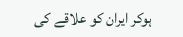ہوکر ایران کو علاقے کی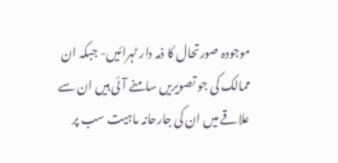موجودہ صورتحال کا ذمہ دار ٹہرائیں- جبکہ ان ممالک کی جو تصویریں سامنے آئی ہیں ان سے علاقے میں ان کی جارحانہ ماہیت سب پر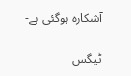آشکارہ ہوگئی ہے-

ٹیگس